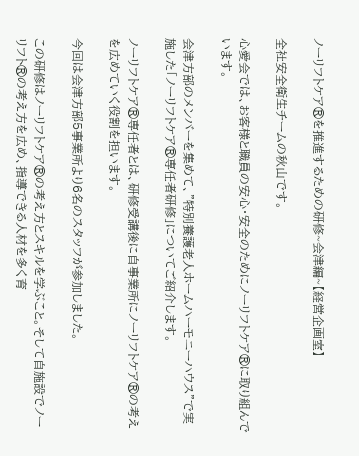ノーリフトケア®を推進するための研修~会津編~【経営企画室】

全社安全衛生チームの秋山です。

心愛会では、お客様と職員の安心・安全のためにノーリフトケア®に取り組んでいます。

会津方部のメンバーを集めて、”特別養護老人ホームハーモニーハウス”で実施した「ノーリフトケア®専任者研修」についてご紹介します。

ノーリフトケア®専任者とは、研修受講後に自事業所にノーリフトケア®の考えを広めていく役割を担います。

今回は会津方部5事業所より6名のスタッフが参加しました。

この研修はノーリフトケア®の考え方とスキルを学ぶこと。そして自施設でノーリフト®の考え方を広め、指導できる人材を多く育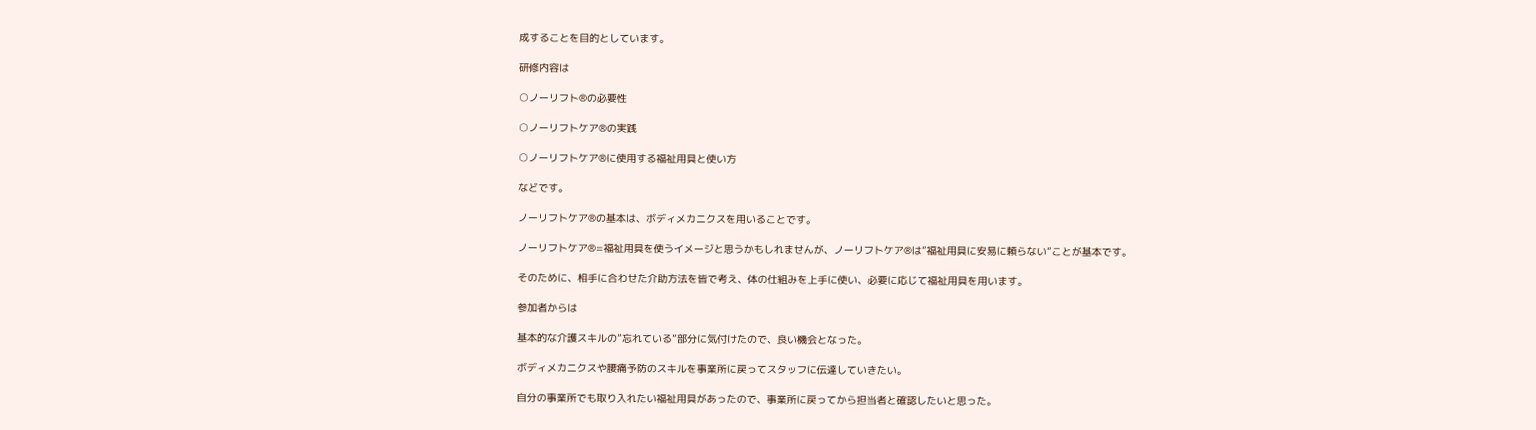成することを目的としています。

研修内容は

○ノーリフト®の必要性

○ノーリフトケア®の実践

○ノーリフトケア®に使用する福祉用具と使い方

などです。

ノーリフトケア®の基本は、ボディメカニクスを用いることです。

ノーリフトケア®=福祉用具を使うイメージと思うかもしれませんが、ノーリフトケア®は”福祉用具に安易に頼らない”ことが基本です。

そのために、相手に合わせた介助方法を皆で考え、体の仕組みを上手に使い、必要に応じて福祉用具を用います。

参加者からは

基本的な介護スキルの”忘れている”部分に気付けたので、良い機会となった。

ボディメカニクスや腰痛予防のスキルを事業所に戻ってスタッフに伝達していきたい。

自分の事業所でも取り入れたい福祉用具があったので、事業所に戻ってから担当者と確認したいと思った。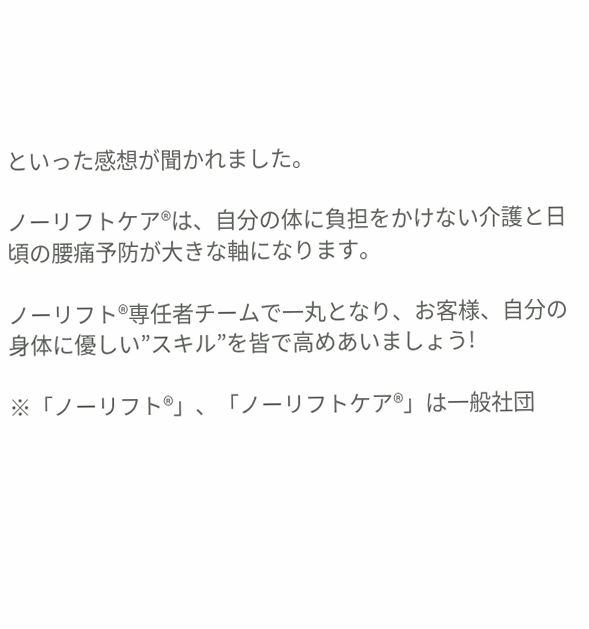といった感想が聞かれました。

ノーリフトケア®は、自分の体に負担をかけない介護と日頃の腰痛予防が大きな軸になります。

ノーリフト®専任者チームで一丸となり、お客様、自分の身体に優しい”スキル”を皆で高めあいましょう!

※「ノーリフト®」、「ノーリフトケア®」は一般社団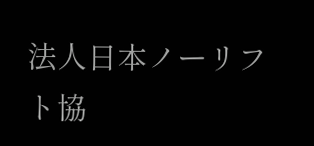法人日本ノーリフト協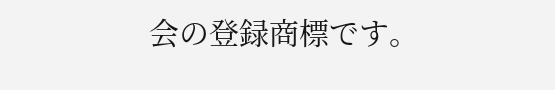会の登録商標です。